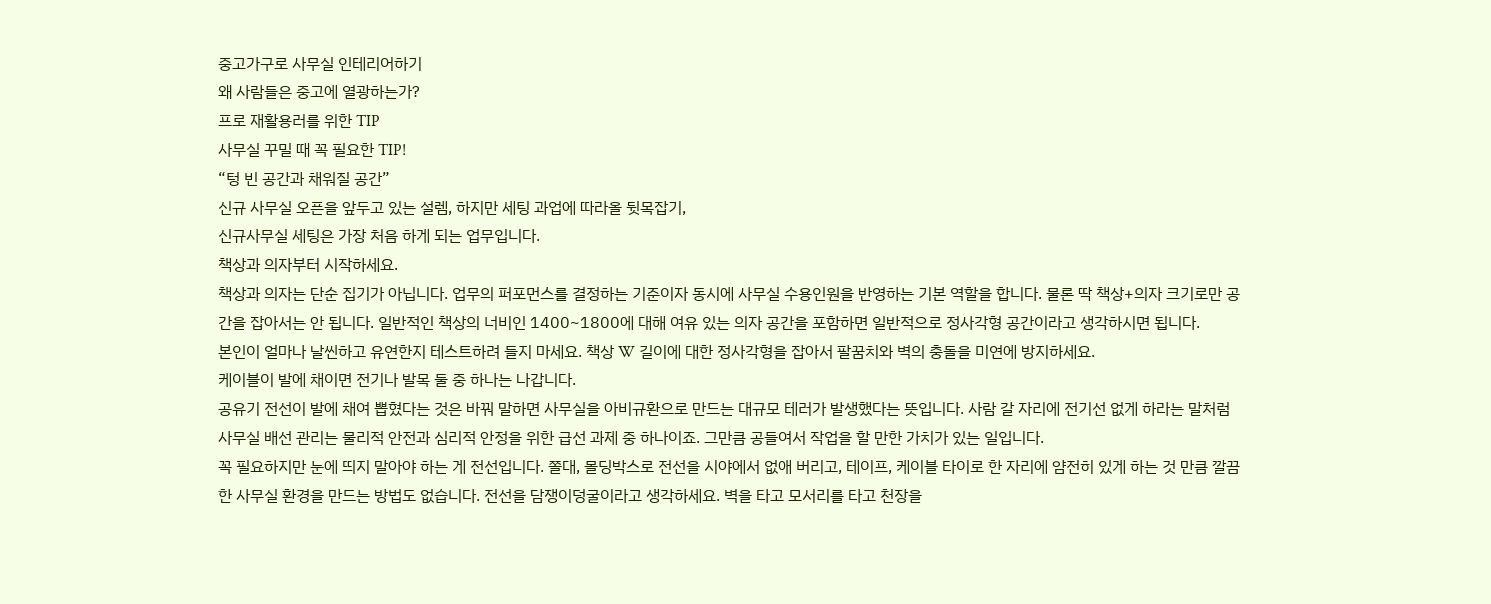중고가구로 사무실 인테리어하기
왜 사람들은 중고에 열광하는가?
프로 재활용러를 위한 TIP
사무실 꾸밀 때 꼭 필요한 TIP!
“텅 빈 공간과 채워질 공간”
신규 사무실 오픈을 앞두고 있는 설렘, 하지만 세팅 과업에 따라올 뒷목잡기,
신규사무실 세팅은 가장 처음 하게 되는 업무입니다.
책상과 의자부터 시작하세요.
책상과 의자는 단순 집기가 아닙니다. 업무의 퍼포먼스를 결정하는 기준이자 동시에 사무실 수용인원을 반영하는 기본 역할을 합니다. 물론 딱 책상+의자 크기로만 공간을 잡아서는 안 됩니다. 일반적인 책상의 너비인 1400~1800에 대해 여유 있는 의자 공간을 포함하면 일반적으로 정사각형 공간이라고 생각하시면 됩니다.
본인이 얼마나 날씬하고 유연한지 테스트하려 들지 마세요. 책상 W 길이에 대한 정사각형을 잡아서 팔꿈치와 벽의 충돌을 미연에 방지하세요.
케이블이 발에 채이면 전기나 발목 둘 중 하나는 나갑니다.
공유기 전선이 발에 채여 뽑혔다는 것은 바꿔 말하면 사무실을 아비규환으로 만드는 대규모 테러가 발생했다는 뜻입니다. 사람 갈 자리에 전기선 없게 하라는 말처럼 사무실 배선 관리는 물리적 안전과 심리적 안정을 위한 급선 과제 중 하나이죠. 그만큼 공들여서 작업을 할 만한 가치가 있는 일입니다.
꼭 필요하지만 눈에 띄지 말아야 하는 게 전선입니다. 쫄대, 몰딩박스로 전선을 시야에서 없애 버리고, 테이프, 케이블 타이로 한 자리에 얌전히 있게 하는 것 만큼 깔끔한 사무실 환경을 만드는 방법도 없습니다. 전선을 담쟁이덩굴이라고 생각하세요. 벽을 타고 모서리를 타고 천장을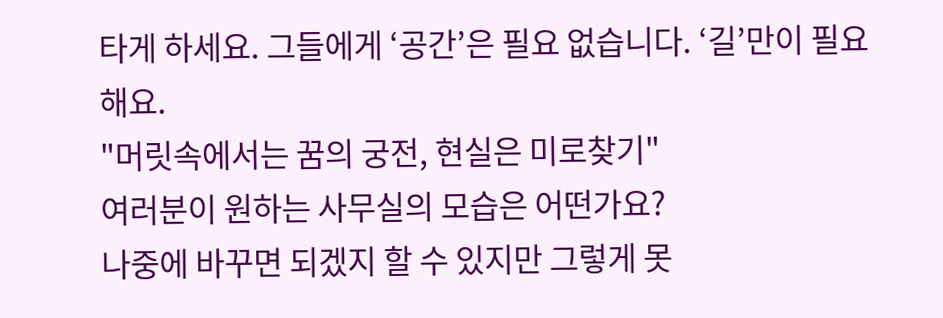타게 하세요. 그들에게 ‘공간’은 필요 없습니다. ‘길’만이 필요해요.
"머릿속에서는 꿈의 궁전, 현실은 미로찾기"
여러분이 원하는 사무실의 모습은 어떤가요?
나중에 바꾸면 되겠지 할 수 있지만 그렇게 못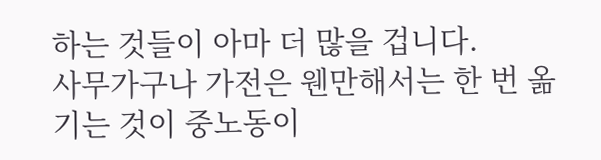하는 것들이 아마 더 많을 겁니다.
사무가구나 가전은 웬만해서는 한 번 옮기는 것이 중노동이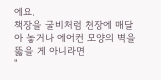에요.
책장을 굴비처럼 천장에 매달아 놓거나 에어컨 모양의 벽을 뚫을 게 아니라면
"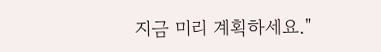지금 미리 계획하세요."